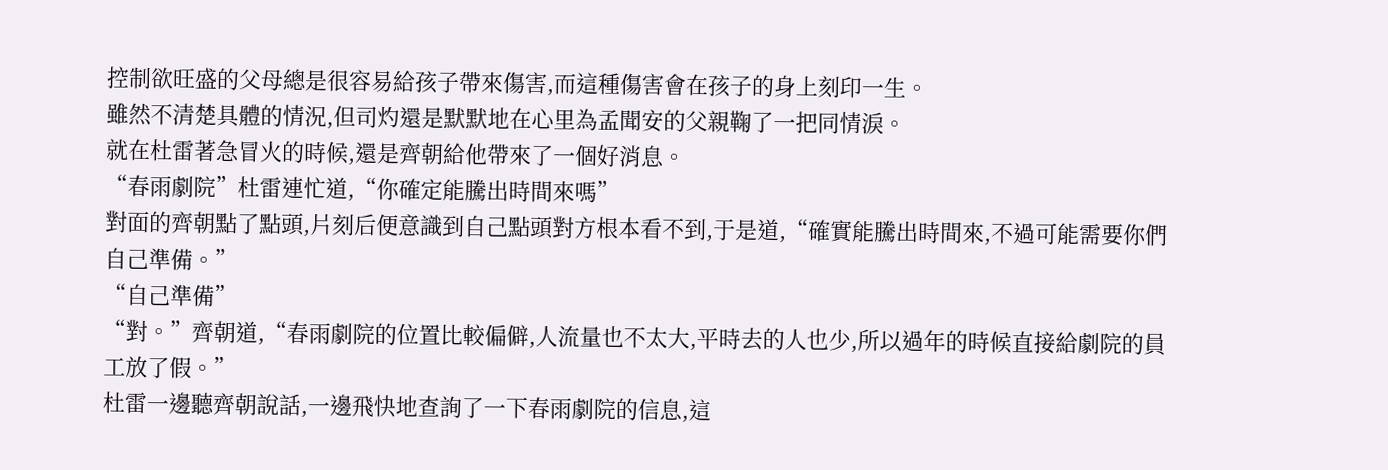控制欲旺盛的父母總是很容易給孩子帶來傷害,而這種傷害會在孩子的身上刻印一生。
雖然不清楚具體的情況,但司灼還是默默地在心里為孟聞安的父親鞠了一把同情淚。
就在杜雷著急冒火的時候,還是齊朝給他帶來了一個好消息。
“春雨劇院”杜雷連忙道,“你確定能騰出時間來嗎”
對面的齊朝點了點頭,片刻后便意識到自己點頭對方根本看不到,于是道,“確實能騰出時間來,不過可能需要你們自己準備。”
“自己準備”
“對。”齊朝道,“春雨劇院的位置比較偏僻,人流量也不太大,平時去的人也少,所以過年的時候直接給劇院的員工放了假。”
杜雷一邊聽齊朝說話,一邊飛快地查詢了一下春雨劇院的信息,這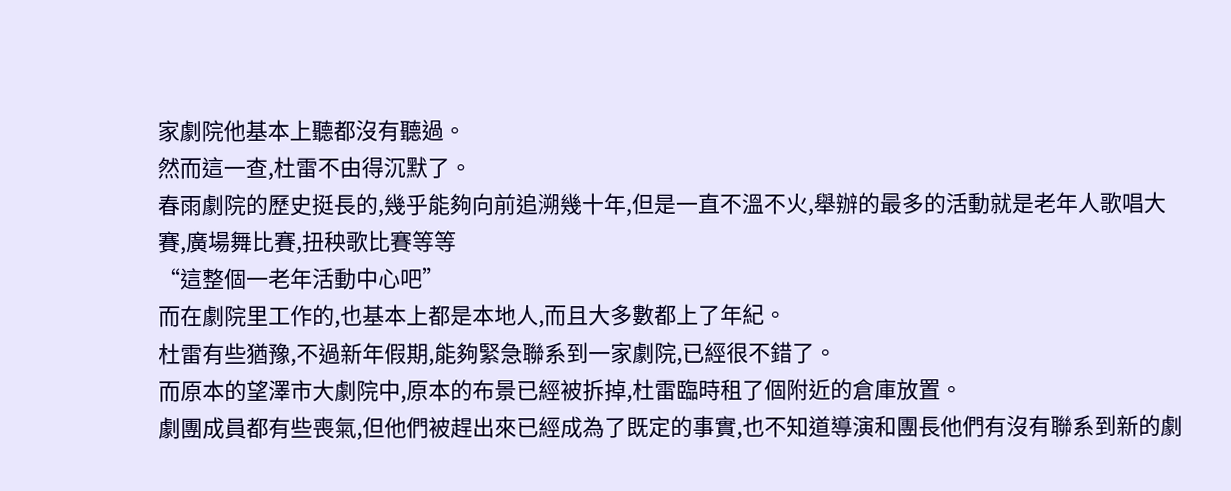家劇院他基本上聽都沒有聽過。
然而這一查,杜雷不由得沉默了。
春雨劇院的歷史挺長的,幾乎能夠向前追溯幾十年,但是一直不溫不火,舉辦的最多的活動就是老年人歌唱大賽,廣場舞比賽,扭秧歌比賽等等
“這整個一老年活動中心吧”
而在劇院里工作的,也基本上都是本地人,而且大多數都上了年紀。
杜雷有些猶豫,不過新年假期,能夠緊急聯系到一家劇院,已經很不錯了。
而原本的望澤市大劇院中,原本的布景已經被拆掉,杜雷臨時租了個附近的倉庫放置。
劇團成員都有些喪氣,但他們被趕出來已經成為了既定的事實,也不知道導演和團長他們有沒有聯系到新的劇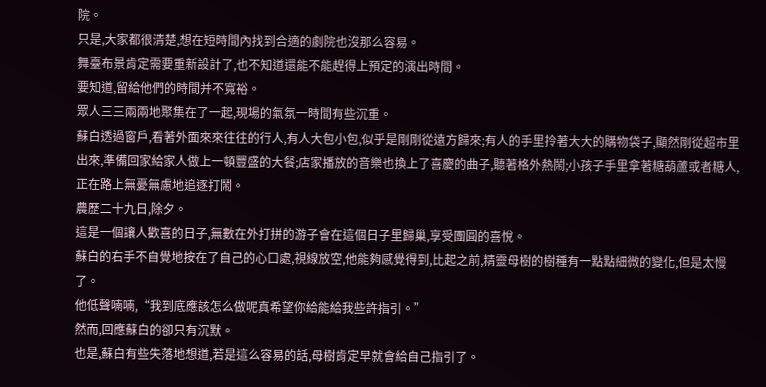院。
只是,大家都很清楚,想在短時間內找到合適的劇院也沒那么容易。
舞臺布景肯定需要重新設計了,也不知道還能不能趕得上預定的演出時間。
要知道,留給他們的時間并不寬裕。
眾人三三兩兩地聚集在了一起,現場的氣氛一時間有些沉重。
蘇白透過窗戶,看著外面來來往往的行人,有人大包小包,似乎是剛剛從遠方歸來;有人的手里拎著大大的購物袋子,顯然剛從超市里出來,準備回家給家人做上一頓豐盛的大餐;店家播放的音樂也換上了喜慶的曲子,聽著格外熱鬧;小孩子手里拿著糖葫蘆或者糖人,正在路上無憂無慮地追逐打鬧。
農歷二十九日,除夕。
這是一個讓人歡喜的日子,無數在外打拼的游子會在這個日子里歸巢,享受團圓的喜悅。
蘇白的右手不自覺地按在了自己的心口處,視線放空,他能夠感覺得到,比起之前,精靈母樹的樹種有一點點細微的變化,但是太慢了。
他低聲喃喃,“我到底應該怎么做呢真希望你給能給我些許指引。”
然而,回應蘇白的卻只有沉默。
也是,蘇白有些失落地想道,若是這么容易的話,母樹肯定早就會給自己指引了。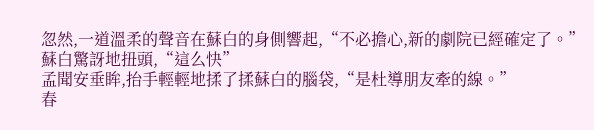忽然,一道溫柔的聲音在蘇白的身側響起,“不必擔心,新的劇院已經確定了。”
蘇白驚訝地扭頭,“這么快”
孟聞安垂眸,抬手輕輕地揉了揉蘇白的腦袋,“是杜導朋友牽的線。”
春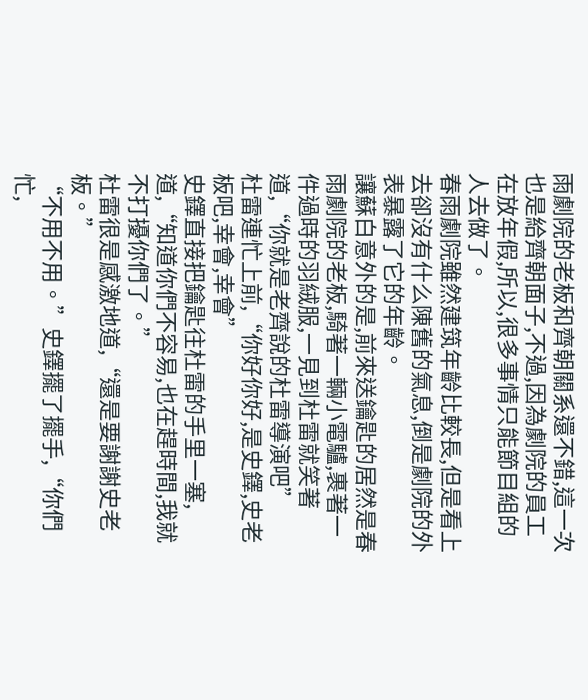雨劇院的老板和齊朝關系還不錯,這一次也是給齊朝面子,不過,因為劇院的員工在放年假,所以,很多事情只能節目組的人去做了。
春雨劇院雖然建筑年齡比較長,但是看上去卻沒有什么陳舊的氣息,倒是劇院的外表暴露了它的年齡。
讓蘇白意外的是,前來送鑰匙的居然是春雨劇院的老板,騎著一輛小電驢,裹著一件過時的羽絨服,一見到杜雷就笑著道,“你就是老齊說的杜雷導演吧”
杜雷連忙上前,“你好你好,是史鐸,史老板吧,幸會,幸會”
史鐸直接把鑰匙往杜雷的手里一塞,道,“知道你們不容易,也在趕時間,我就不打擾你們了。”
杜雷很是感激地道,“還是要謝謝史老板。”
“不用不用。”史鐸擺了擺手,“你們忙,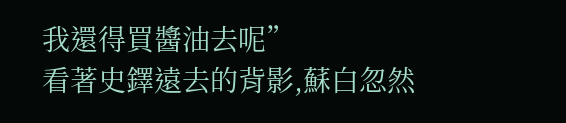我還得買醬油去呢”
看著史鐸遠去的背影,蘇白忽然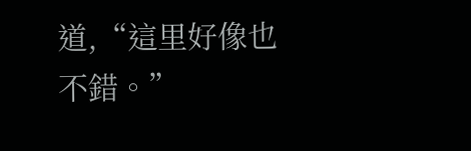道,“這里好像也不錯。”